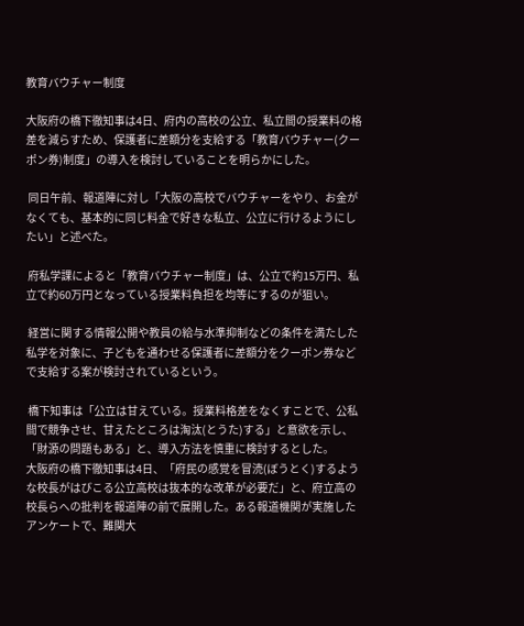教育バウチャー制度

大阪府の橋下徹知事は4日、府内の高校の公立、私立間の授業料の格差を減らすため、保護者に差額分を支給する「教育バウチャー(クーポン券)制度」の導入を検討していることを明らかにした。

 同日午前、報道陣に対し「大阪の高校でバウチャーをやり、お金がなくても、基本的に同じ料金で好きな私立、公立に行けるようにしたい」と述べた。

 府私学課によると「教育バウチャー制度」は、公立で約15万円、私立で約60万円となっている授業料負担を均等にするのが狙い。

 経営に関する情報公開や教員の給与水準抑制などの条件を満たした私学を対象に、子どもを通わせる保護者に差額分をクーポン券などで支給する案が検討されているという。

 橋下知事は「公立は甘えている。授業料格差をなくすことで、公私間で競争させ、甘えたところは淘汰(とうた)する」と意欲を示し、「財源の問題もある」と、導入方法を慎重に検討するとした。
大阪府の橋下徹知事は4日、「府民の感覚を冒涜(ぼうとく)するような校長がはびこる公立高校は抜本的な改革が必要だ」と、府立高の校長らへの批判を報道陣の前で展開した。ある報道機関が実施したアンケートで、難関大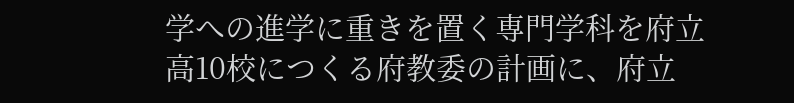学への進学に重きを置く専門学科を府立高10校につくる府教委の計画に、府立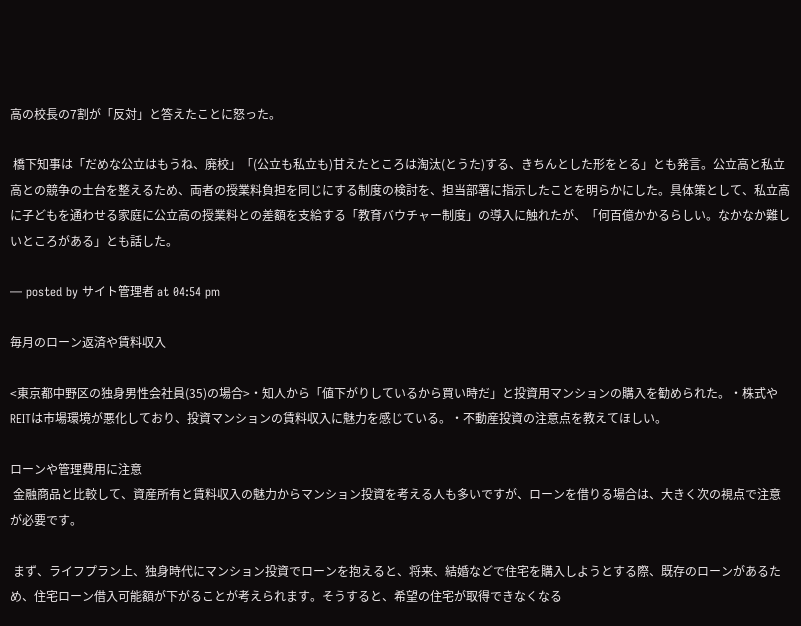高の校長の7割が「反対」と答えたことに怒った。

 橋下知事は「だめな公立はもうね、廃校」「(公立も私立も)甘えたところは淘汰(とうた)する、きちんとした形をとる」とも発言。公立高と私立高との競争の土台を整えるため、両者の授業料負担を同じにする制度の検討を、担当部署に指示したことを明らかにした。具体策として、私立高に子どもを通わせる家庭に公立高の授業料との差額を支給する「教育バウチャー制度」の導入に触れたが、「何百億かかるらしい。なかなか難しいところがある」とも話した。

— posted by サイト管理者 at 04:54 pm

毎月のローン返済や賃料収入

<東京都中野区の独身男性会社員(35)の場合>・知人から「値下がりしているから買い時だ」と投資用マンションの購入を勧められた。・株式やREITは市場環境が悪化しており、投資マンションの賃料収入に魅力を感じている。・不動産投資の注意点を教えてほしい。

ローンや管理費用に注意
 金融商品と比較して、資産所有と賃料収入の魅力からマンション投資を考える人も多いですが、ローンを借りる場合は、大きく次の視点で注意が必要です。

 まず、ライフプラン上、独身時代にマンション投資でローンを抱えると、将来、結婚などで住宅を購入しようとする際、既存のローンがあるため、住宅ローン借入可能額が下がることが考えられます。そうすると、希望の住宅が取得できなくなる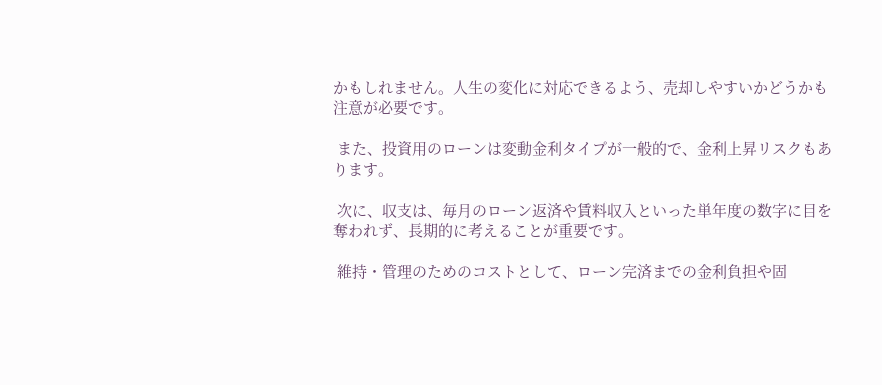かもしれません。人生の変化に対応できるよう、売却しやすいかどうかも注意が必要です。

 また、投資用のローンは変動金利タイプが一般的で、金利上昇リスクもあります。

 次に、収支は、毎月のローン返済や賃料収入といった単年度の数字に目を奪われず、長期的に考えることが重要です。

 維持・管理のためのコストとして、ローン完済までの金利負担や固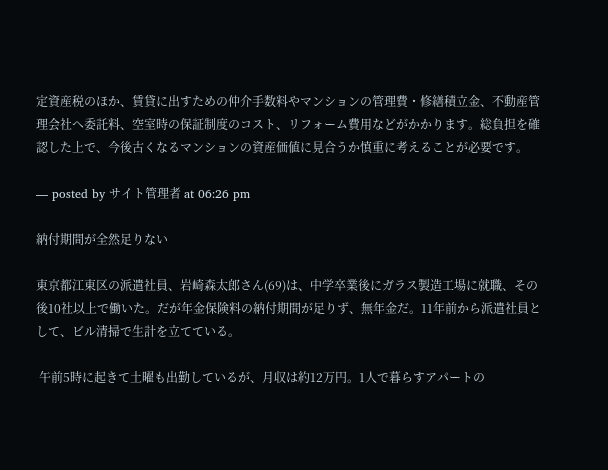定資産税のほか、賃貸に出すための仲介手数料やマンションの管理費・修繕積立金、不動産管理会社へ委託料、空室時の保証制度のコスト、リフォーム費用などがかかります。総負担を確認した上で、今後古くなるマンションの資産価値に見合うか慎重に考えることが必要です。

— posted by サイト管理者 at 06:26 pm

納付期間が全然足りない

東京都江東区の派遣社員、岩崎森太郎さん(69)は、中学卒業後にガラス製造工場に就職、その後10社以上で働いた。だが年金保険料の納付期間が足りず、無年金だ。11年前から派遣社員として、ビル清掃で生計を立てている。

 午前5時に起きて土曜も出勤しているが、月収は約12万円。1人で暮らすアパートの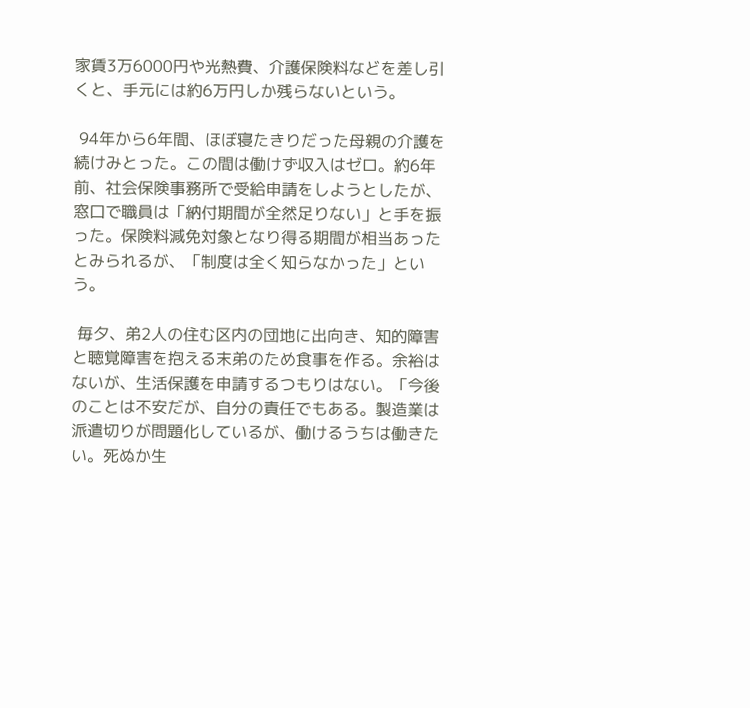家賃3万6000円や光熱費、介護保険料などを差し引くと、手元には約6万円しか残らないという。

 94年から6年間、ほぼ寝たきりだった母親の介護を続けみとった。この間は働けず収入はゼロ。約6年前、社会保険事務所で受給申請をしようとしたが、窓口で職員は「納付期間が全然足りない」と手を振った。保険料減免対象となり得る期間が相当あったとみられるが、「制度は全く知らなかった」という。

 毎夕、弟2人の住む区内の団地に出向き、知的障害と聴覚障害を抱える末弟のため食事を作る。余裕はないが、生活保護を申請するつもりはない。「今後のことは不安だが、自分の責任でもある。製造業は派遣切りが問題化しているが、働けるうちは働きたい。死ぬか生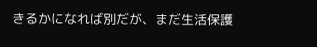きるかになれば別だが、まだ生活保護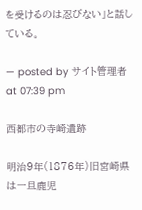を受けるのは忍びない」と話している。

— posted by サイト管理者 at 07:39 pm

西都市の寺崎遺跡

明治9年(1876年)旧宮崎県は一旦鹿児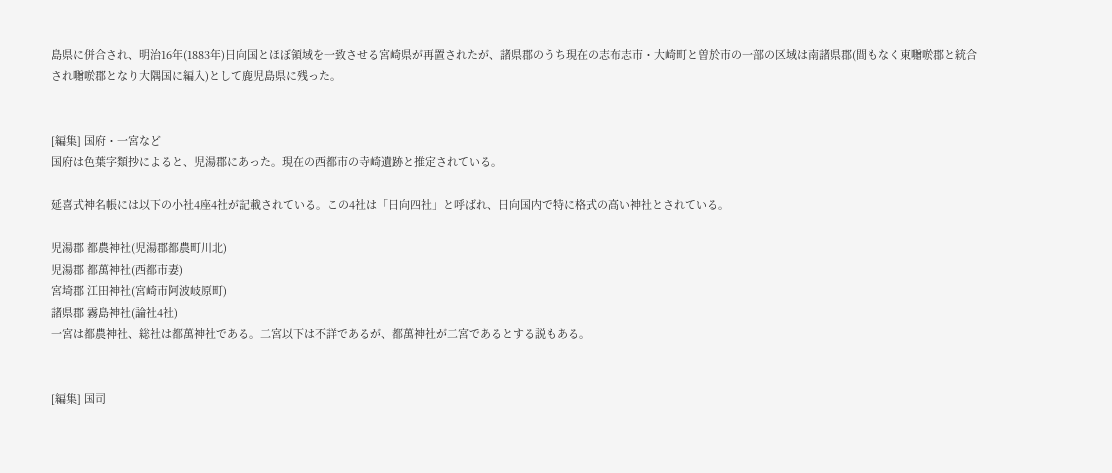島県に併合され、明治16年(1883年)日向国とほぼ領域を一致させる宮崎県が再置されたが、諸県郡のうち現在の志布志市・大崎町と曽於市の一部の区域は南諸県郡(間もなく東囎唹郡と統合され囎唹郡となり大隅国に編入)として鹿児島県に残った。


[編集] 国府・一宮など
国府は色葉字類抄によると、児湯郡にあった。現在の西都市の寺崎遺跡と推定されている。

延喜式神名帳には以下の小社4座4社が記載されている。この4社は「日向四社」と呼ばれ、日向国内で特に格式の高い神社とされている。

児湯郡 都農神社(児湯郡都農町川北)
児湯郡 都萬神社(西都市妻)
宮埼郡 江田神社(宮崎市阿波岐原町)
諸県郡 霧島神社(論社4社)
一宮は都農神社、総社は都萬神社である。二宮以下は不詳であるが、都萬神社が二宮であるとする説もある。


[編集] 国司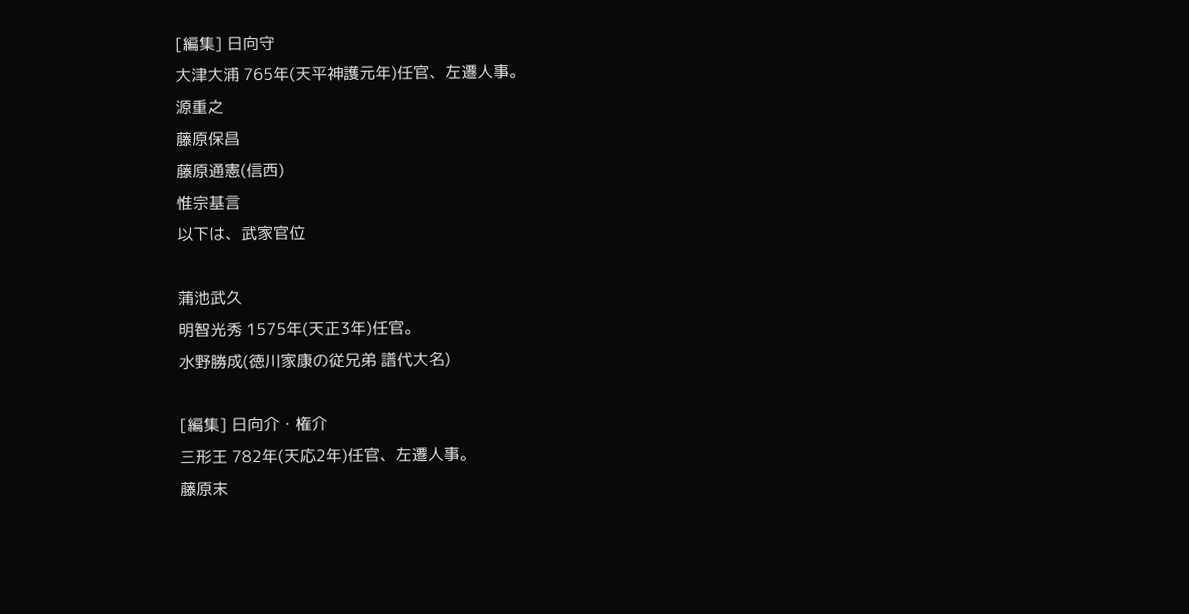[編集] 日向守
大津大浦 765年(天平神護元年)任官、左遷人事。
源重之
藤原保昌
藤原通憲(信西)
惟宗基言
以下は、武家官位

蒲池武久
明智光秀 1575年(天正3年)任官。
水野勝成(徳川家康の従兄弟 譜代大名)

[編集] 日向介・権介
三形王 782年(天応2年)任官、左遷人事。
藤原末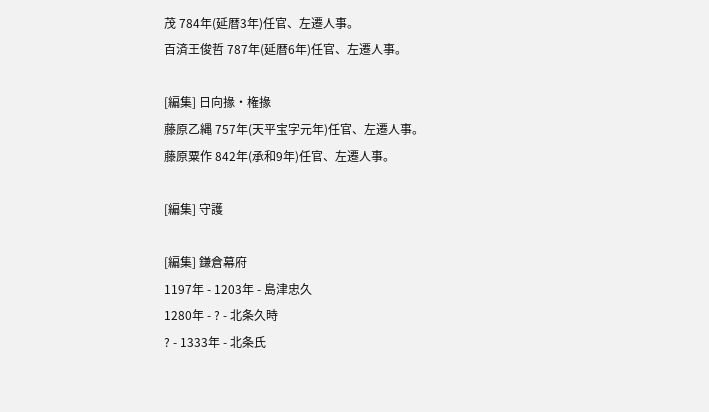茂 784年(延暦3年)任官、左遷人事。
百済王俊哲 787年(延暦6年)任官、左遷人事。

[編集] 日向掾・権掾
藤原乙縄 757年(天平宝字元年)任官、左遷人事。
藤原粟作 842年(承和9年)任官、左遷人事。

[編集] 守護

[編集] 鎌倉幕府
1197年 - 1203年 - 島津忠久
1280年 - ? - 北条久時
? - 1333年 - 北条氏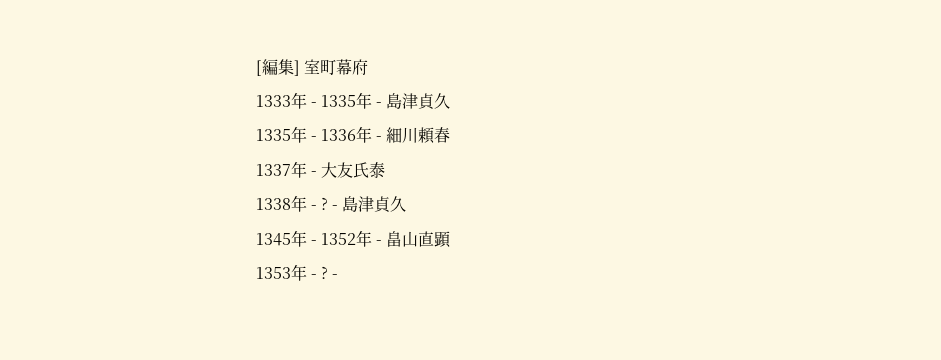[編集] 室町幕府
1333年 - 1335年 - 島津貞久
1335年 - 1336年 - 細川頼春
1337年 - 大友氏泰
1338年 - ? - 島津貞久
1345年 - 1352年 - 畠山直顕
1353年 - ? -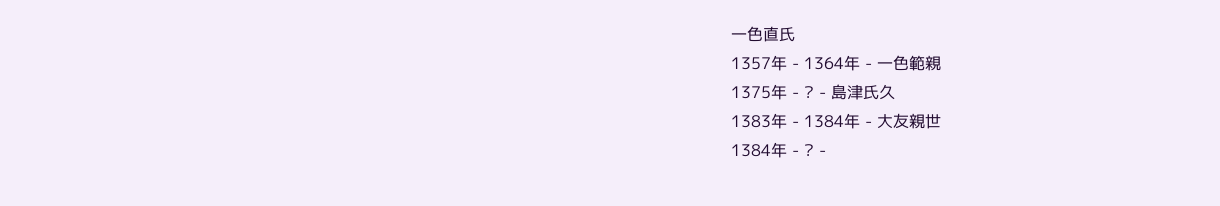一色直氏
1357年 - 1364年 - 一色範親
1375年 - ? - 島津氏久
1383年 - 1384年 - 大友親世
1384年 - ? -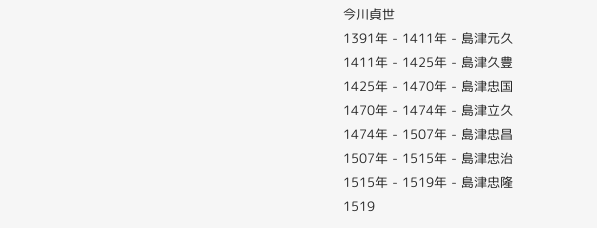今川貞世
1391年 - 1411年 - 島津元久
1411年 - 1425年 - 島津久豊
1425年 - 1470年 - 島津忠国
1470年 - 1474年 - 島津立久
1474年 - 1507年 - 島津忠昌
1507年 - 1515年 - 島津忠治
1515年 - 1519年 - 島津忠隆
1519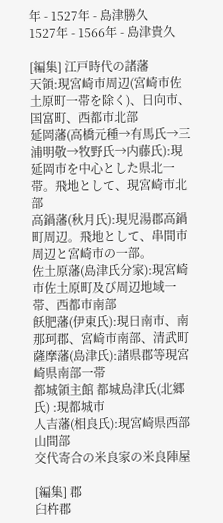年 - 1527年 - 島津勝久
1527年 - 1566年 - 島津貴久

[編集] 江戸時代の諸藩
天領:現宮崎市周辺(宮崎市佐土原町一帯を除く)、日向市、国富町、西都市北部
延岡藩(高橋元種→有馬氏→三浦明敬→牧野氏→内藤氏):現延岡市を中心とした県北一帯。飛地として、現宮崎市北部
高鍋藩(秋月氏):現児湯郡高鍋町周辺。飛地として、串間市周辺と宮崎市の一部。
佐土原藩(島津氏分家):現宮崎市佐土原町及び周辺地域一帯、西都市南部
飫肥藩(伊東氏):現日南市、南那珂郡、宮崎市南部、清武町
薩摩藩(島津氏):諸県郡等現宮崎県南部一帯
都城領主館 都城島津氏(北郷氏) :現都城市
人吉藩(相良氏):現宮崎県西部山間部
交代寄合の米良家の米良陣屋

[編集] 郡
臼杵郡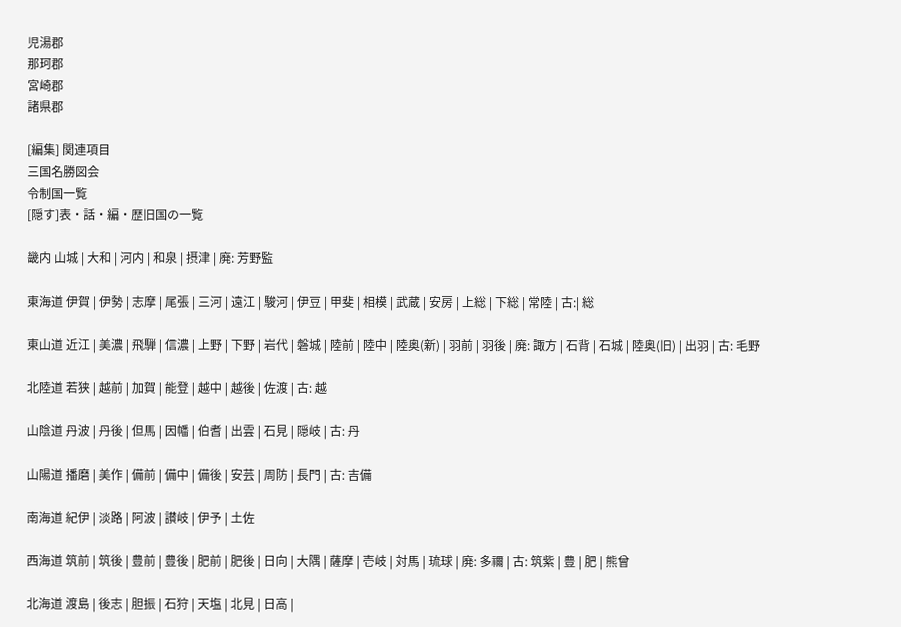児湯郡
那珂郡
宮崎郡
諸県郡

[編集] 関連項目
三国名勝図会
令制国一覧
[隠す]表・話・編・歴旧国の一覧

畿内 山城 | 大和 | 河内 | 和泉 | 摂津 | 廃: 芳野監

東海道 伊賀 | 伊勢 | 志摩 | 尾張 | 三河 | 遠江 | 駿河 | 伊豆 | 甲斐 | 相模 | 武蔵 | 安房 | 上総 | 下総 | 常陸 | 古:| 総

東山道 近江 | 美濃 | 飛騨 | 信濃 | 上野 | 下野 | 岩代 | 磐城 | 陸前 | 陸中 | 陸奥(新) | 羽前 | 羽後 | 廃: 諏方 | 石背 | 石城 | 陸奥(旧) | 出羽 | 古: 毛野

北陸道 若狭 | 越前 | 加賀 | 能登 | 越中 | 越後 | 佐渡 | 古: 越

山陰道 丹波 | 丹後 | 但馬 | 因幡 | 伯耆 | 出雲 | 石見 | 隠岐 | 古: 丹

山陽道 播磨 | 美作 | 備前 | 備中 | 備後 | 安芸 | 周防 | 長門 | 古: 吉備

南海道 紀伊 | 淡路 | 阿波 | 讃岐 | 伊予 | 土佐

西海道 筑前 | 筑後 | 豊前 | 豊後 | 肥前 | 肥後 | 日向 | 大隅 | 薩摩 | 壱岐 | 対馬 | 琉球 | 廃: 多禰 | 古: 筑紫 | 豊 | 肥 | 熊曾

北海道 渡島 | 後志 | 胆振 | 石狩 | 天塩 | 北見 | 日高 |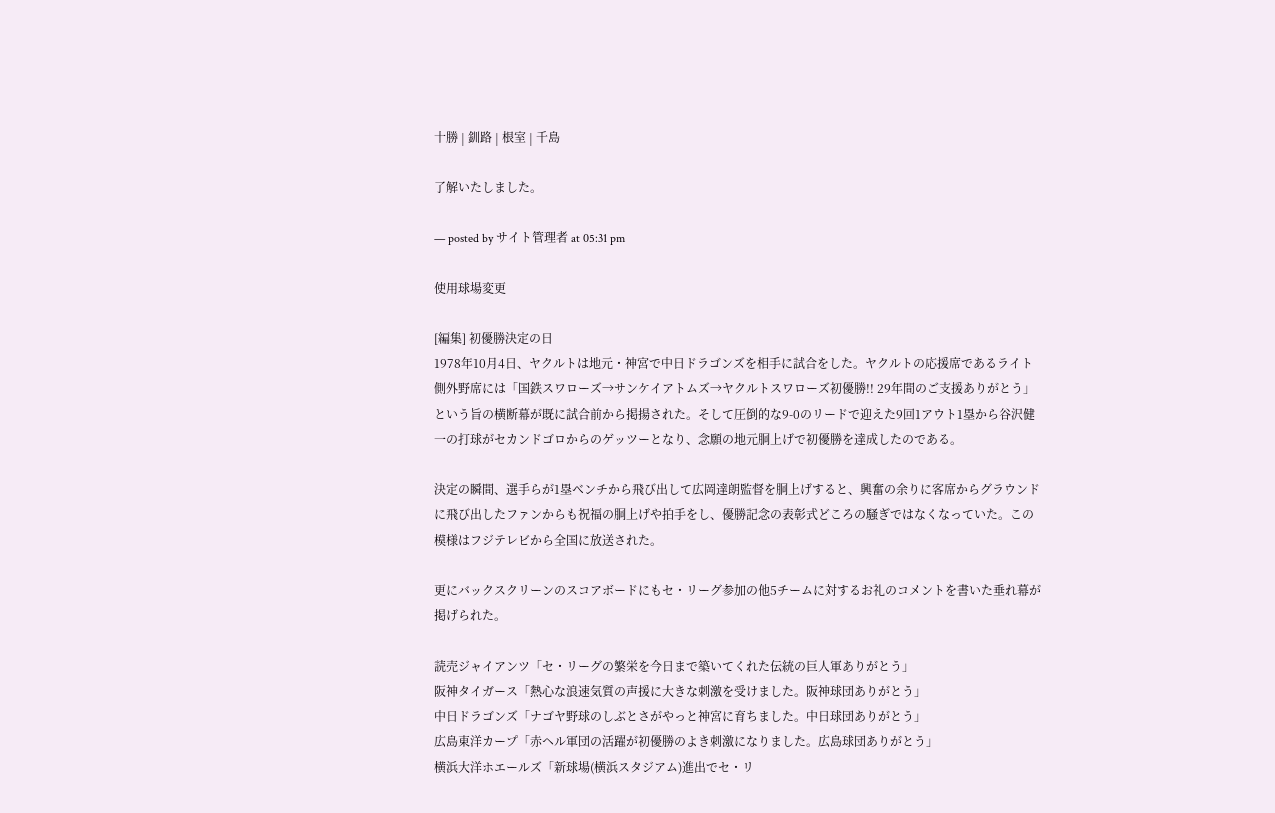十勝 | 釧路 | 根室 | 千島

了解いたしました。

— posted by サイト管理者 at 05:31 pm

使用球場変更

[編集] 初優勝決定の日
1978年10月4日、ヤクルトは地元・神宮で中日ドラゴンズを相手に試合をした。ヤクルトの応援席であるライト側外野席には「国鉄スワローズ→サンケイアトムズ→ヤクルトスワローズ初優勝!! 29年間のご支援ありがとう」という旨の横断幕が既に試合前から掲揚された。そして圧倒的な9-0のリードで迎えた9回1アウト1塁から谷沢健一の打球がセカンドゴロからのゲッツーとなり、念願の地元胴上げで初優勝を達成したのである。

決定の瞬間、選手らが1塁ベンチから飛び出して広岡達朗監督を胴上げすると、興奮の余りに客席からグラウンドに飛び出したファンからも祝福の胴上げや拍手をし、優勝記念の表彰式どころの騒ぎではなくなっていた。この模様はフジテレビから全国に放送された。

更にバックスクリーンのスコアボードにもセ・リーグ参加の他5チームに対するお礼のコメントを書いた垂れ幕が掲げられた。

読売ジャイアンツ「セ・リーグの繁栄を今日まで築いてくれた伝統の巨人軍ありがとう」
阪神タイガース「熱心な浪速気質の声援に大きな刺激を受けました。阪神球団ありがとう」
中日ドラゴンズ「ナゴヤ野球のしぶとさがやっと神宮に育ちました。中日球団ありがとう」
広島東洋カープ「赤ヘル軍団の活躍が初優勝のよき刺激になりました。広島球団ありがとう」
横浜大洋ホエールズ「新球場(横浜スタジアム)進出でセ・リ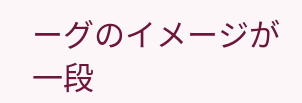ーグのイメージが一段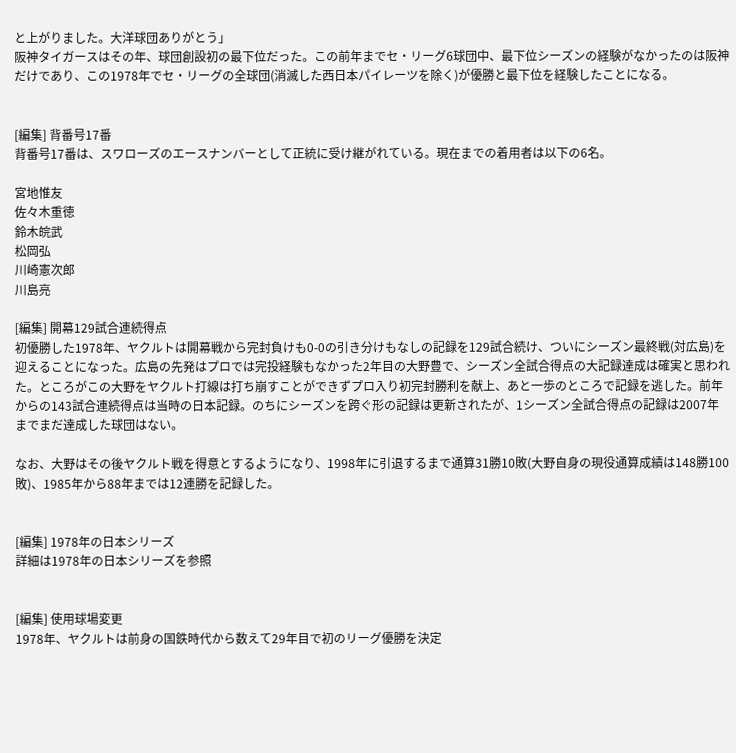と上がりました。大洋球団ありがとう」
阪神タイガースはその年、球団創設初の最下位だった。この前年までセ・リーグ6球団中、最下位シーズンの経験がなかったのは阪神だけであり、この1978年でセ・リーグの全球団(消滅した西日本パイレーツを除く)が優勝と最下位を経験したことになる。


[編集] 背番号17番
背番号17番は、スワローズのエースナンバーとして正統に受け継がれている。現在までの着用者は以下の6名。

宮地惟友
佐々木重徳
鈴木皖武
松岡弘
川崎憲次郎
川島亮

[編集] 開幕129試合連続得点
初優勝した1978年、ヤクルトは開幕戦から完封負けも0-0の引き分けもなしの記録を129試合続け、ついにシーズン最終戦(対広島)を迎えることになった。広島の先発はプロでは完投経験もなかった2年目の大野豊で、シーズン全試合得点の大記録達成は確実と思われた。ところがこの大野をヤクルト打線は打ち崩すことができずプロ入り初完封勝利を献上、あと一歩のところで記録を逃した。前年からの143試合連続得点は当時の日本記録。のちにシーズンを跨ぐ形の記録は更新されたが、1シーズン全試合得点の記録は2007年までまだ達成した球団はない。

なお、大野はその後ヤクルト戦を得意とするようになり、1998年に引退するまで通算31勝10敗(大野自身の現役通算成績は148勝100敗)、1985年から88年までは12連勝を記録した。


[編集] 1978年の日本シリーズ
詳細は1978年の日本シリーズを参照


[編集] 使用球場変更
1978年、ヤクルトは前身の国鉄時代から数えて29年目で初のリーグ優勝を決定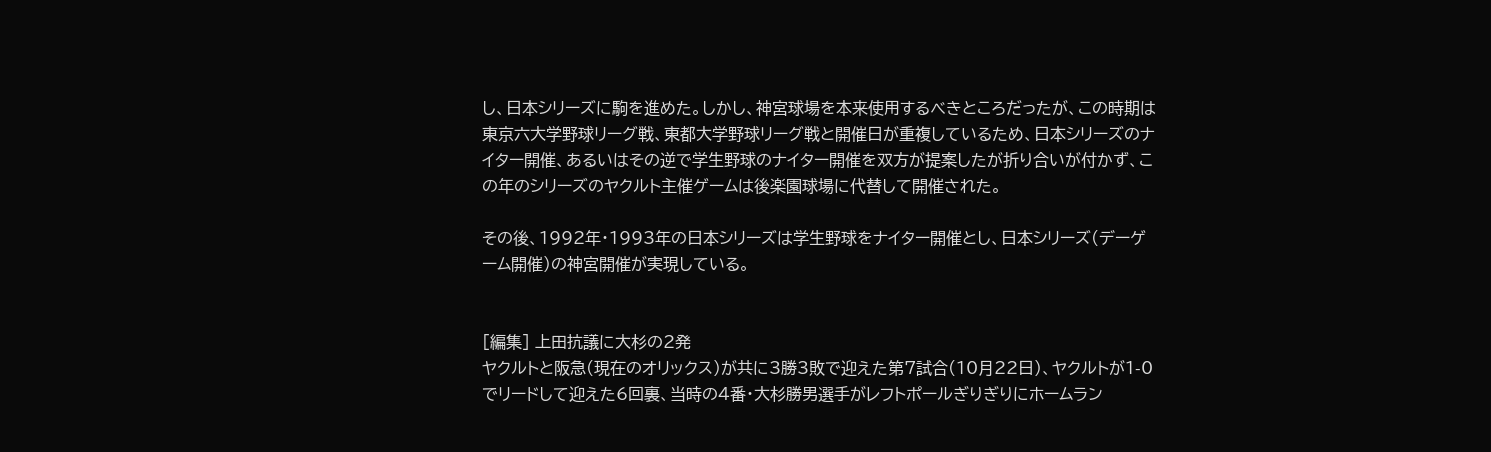し、日本シリーズに駒を進めた。しかし、神宮球場を本来使用するべきところだったが、この時期は東京六大学野球リーグ戦、東都大学野球リーグ戦と開催日が重複しているため、日本シリーズのナイター開催、あるいはその逆で学生野球のナイター開催を双方が提案したが折り合いが付かず、この年のシリーズのヤクルト主催ゲームは後楽園球場に代替して開催された。

その後、1992年・1993年の日本シリーズは学生野球をナイター開催とし、日本シリーズ(デーゲーム開催)の神宮開催が実現している。


[編集] 上田抗議に大杉の2発
ヤクルトと阪急(現在のオリックス)が共に3勝3敗で迎えた第7試合(10月22日)、ヤクルトが1-0でリードして迎えた6回裏、当時の4番・大杉勝男選手がレフトポールぎりぎりにホームラン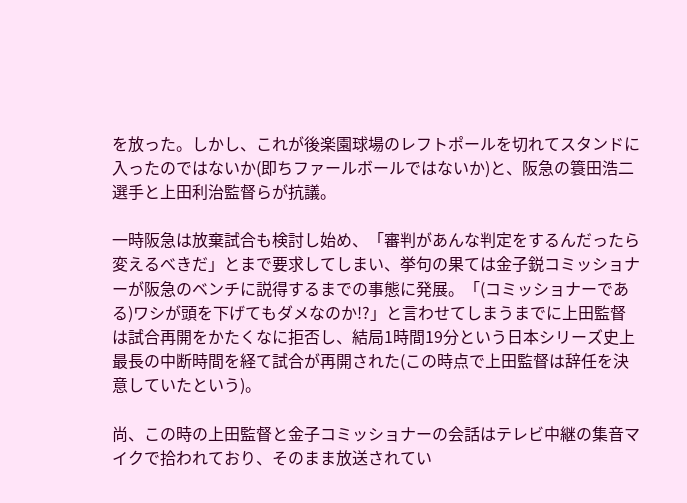を放った。しかし、これが後楽園球場のレフトポールを切れてスタンドに入ったのではないか(即ちファールボールではないか)と、阪急の簑田浩二選手と上田利治監督らが抗議。

一時阪急は放棄試合も検討し始め、「審判があんな判定をするんだったら変えるべきだ」とまで要求してしまい、挙句の果ては金子鋭コミッショナーが阪急のベンチに説得するまでの事態に発展。「(コミッショナーである)ワシが頭を下げてもダメなのか!?」と言わせてしまうまでに上田監督は試合再開をかたくなに拒否し、結局1時間19分という日本シリーズ史上最長の中断時間を経て試合が再開された(この時点で上田監督は辞任を決意していたという)。

尚、この時の上田監督と金子コミッショナーの会話はテレビ中継の集音マイクで拾われており、そのまま放送されてい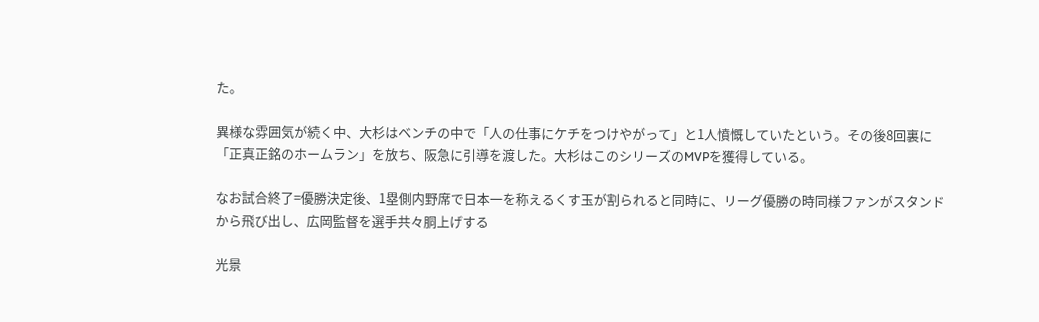た。

異様な雰囲気が続く中、大杉はベンチの中で「人の仕事にケチをつけやがって」と1人憤慨していたという。その後8回裏に「正真正銘のホームラン」を放ち、阪急に引導を渡した。大杉はこのシリーズのMVPを獲得している。

なお試合終了=優勝決定後、1塁側内野席で日本一を称えるくす玉が割られると同時に、リーグ優勝の時同様ファンがスタンドから飛び出し、広岡監督を選手共々胴上げする

光景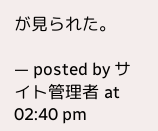が見られた。

— posted by サイト管理者 at 02:40 pm